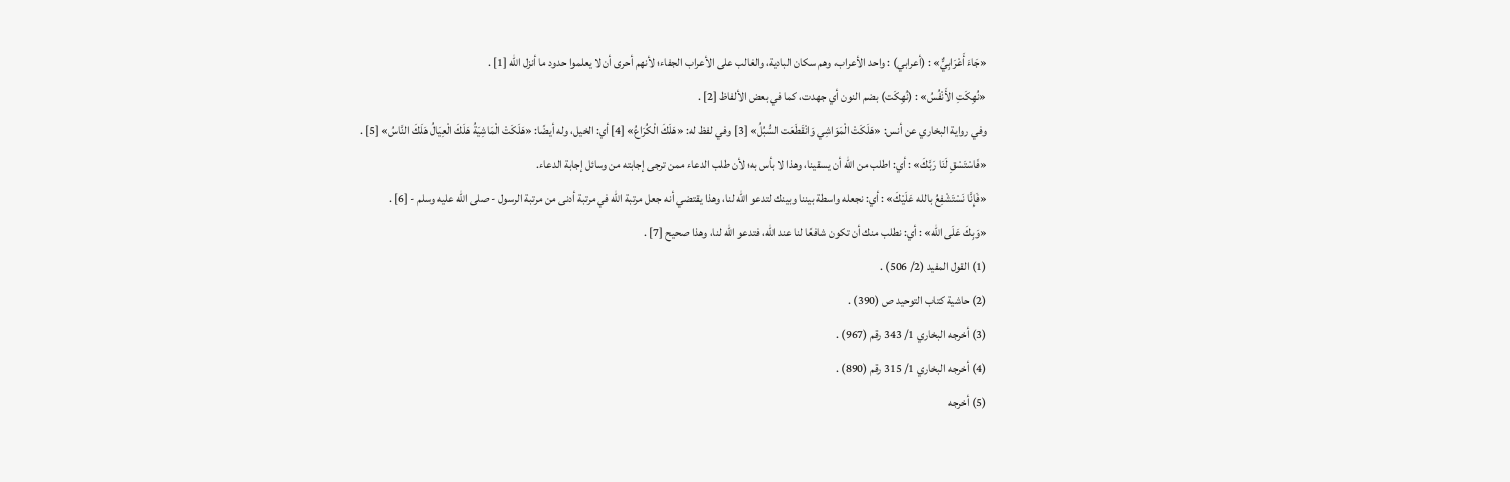«جَاءَ أَعْرَابِيٌّ» : (أعرابي) : واحد الأعراب، وهم سكان البادية، والغالب على الأعراب الجفاء؛ لأنهم أحرى أن لا يعلموا حدود ما أنزل الله [1] .
«نُهِكَتِ الأَنْفُسُ» : (نُهِكَت) بضم النون أي جهدت، كما في بعض الألفاظ [2] .
وفي رواية البخاري عن أنس: «هَلَكَتْ الْمَوَاشِي وَانْقَطَعَت السُّبُلُ» [3] وفي لفظ له: «هَلَكَ الْكُرَاعُ» [4] أي: الخيل، وله أيضًا: «هَلَكَتْ الْمَاشِيَةُ هَلَكَ الْعِيَالُ هَلَكَ النَّاسُ» [5] .
«فَاسْتَسْقِ لَنَا رَبَّكَ» : أي: اطلب من الله أن يسقينا، وهذا لا بأس به؛ لأن طلب الدعاء ممن ترجى إجابته من وسائل إجابة الدعاء.
«فَإِنَّا نَسْتَشْفِعُ بالله عَلَيْكَ» : أي: نجعله واسطة بيننا وبينك لتدعو الله لنا، وهذا يقتضي أنه جعل مرتبة الله في مرتبة أدنى من مرتبة الرسول - صلى الله عليه وسلم - [6] .
«وَبِكَ عَلَى الله» : أي: نطلب منك أن تكون شافعًا لنا عند الله، فتدعو الله لنا، وهذا صحيح [7] .
(1) القول المفيد (2/ 506) .
(2) حاشية كتاب التوحيد ص (390) .
(3) أخرجه البخاري 1/ 343 رقم (967) .
(4) أخرجه البخاري 1/ 315 رقم (890) .
(5) أخرجه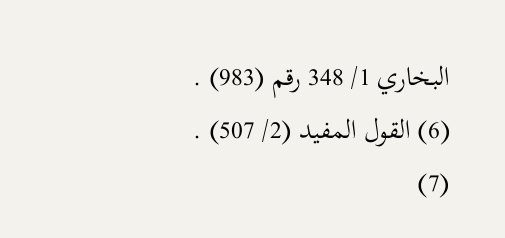البخاري 1/ 348 رقم (983) .
(6) القول المفيد (2/ 507) .
(7)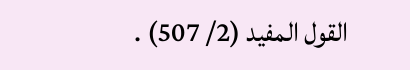القول المفيد (2/ 507) .